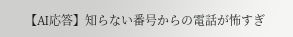【AI応答】知らない番号からの電話が怖すぎ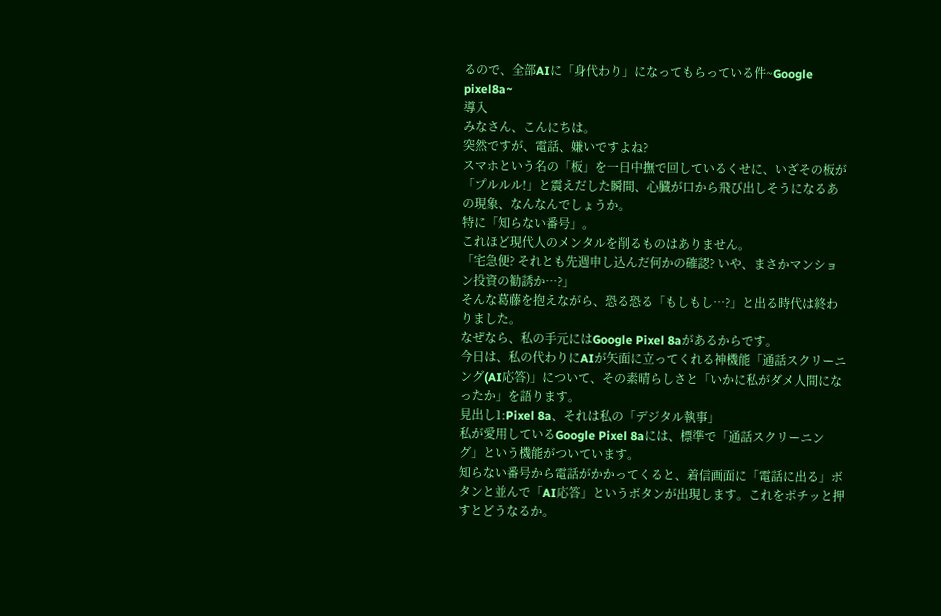るので、全部AIに「身代わり」になってもらっている件~Google pixel8a~
導入
みなさん、こんにちは。
突然ですが、電話、嫌いですよね?
スマホという名の「板」を一日中撫で回しているくせに、いざその板が「プルルル!」と震えだした瞬間、心臓が口から飛び出しそうになるあの現象、なんなんでしょうか。
特に「知らない番号」。
これほど現代人のメンタルを削るものはありません。
「宅急便? それとも先週申し込んだ何かの確認? いや、まさかマンション投資の勧誘か…?」
そんな葛藤を抱えながら、恐る恐る「もしもし…?」と出る時代は終わりました。
なぜなら、私の手元にはGoogle Pixel 8aがあるからです。
今日は、私の代わりにAIが矢面に立ってくれる神機能「通話スクリーニング(AI応答)」について、その素晴らしさと「いかに私がダメ人間になったか」を語ります。
見出し1:Pixel 8a、それは私の「デジタル執事」
私が愛用しているGoogle Pixel 8aには、標準で「通話スクリーニング」という機能がついています。
知らない番号から電話がかかってくると、着信画面に「電話に出る」ボタンと並んで「AI応答」というボタンが出現します。これをポチッと押すとどうなるか。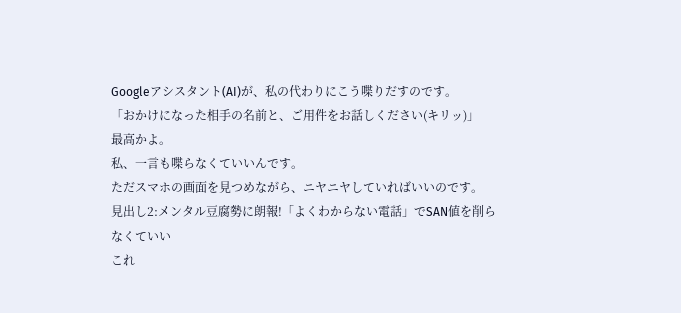Googleアシスタント(AI)が、私の代わりにこう喋りだすのです。
「おかけになった相手の名前と、ご用件をお話しください(キリッ)」
最高かよ。
私、一言も喋らなくていいんです。
ただスマホの画面を見つめながら、ニヤニヤしていればいいのです。
見出し2:メンタル豆腐勢に朗報!「よくわからない電話」でSAN値を削らなくていい
これ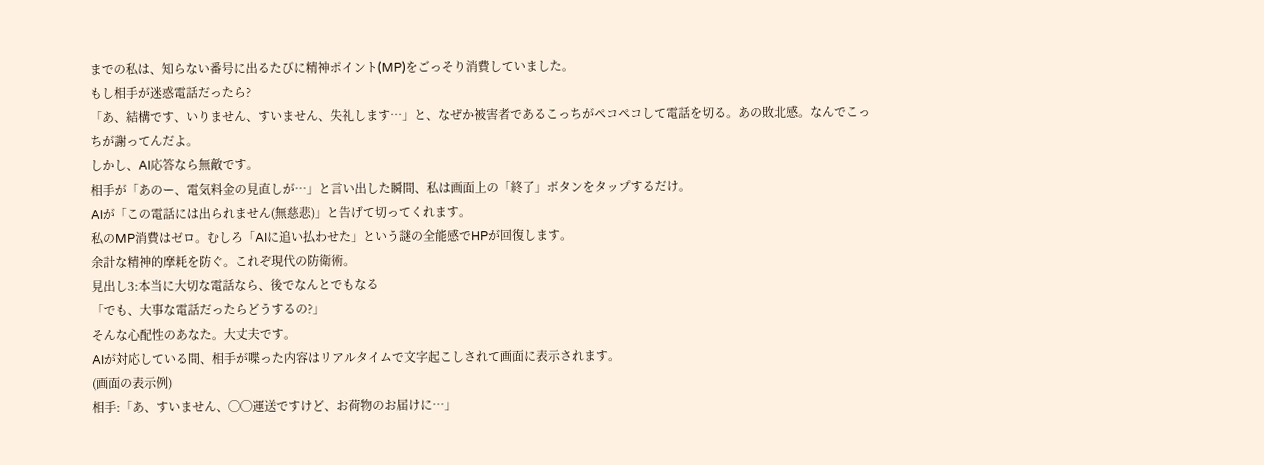までの私は、知らない番号に出るたびに精神ポイント(MP)をごっそり消費していました。
もし相手が迷惑電話だったら?
「あ、結構です、いりません、すいません、失礼します…」と、なぜか被害者であるこっちがペコペコして電話を切る。あの敗北感。なんでこっちが謝ってんだよ。
しかし、AI応答なら無敵です。
相手が「あのー、電気料金の見直しが…」と言い出した瞬間、私は画面上の「終了」ボタンをタップするだけ。
AIが「この電話には出られません(無慈悲)」と告げて切ってくれます。
私のMP消費はゼロ。むしろ「AIに追い払わせた」という謎の全能感でHPが回復します。
余計な精神的摩耗を防ぐ。これぞ現代の防衛術。
見出し3:本当に大切な電話なら、後でなんとでもなる
「でも、大事な電話だったらどうするの?」
そんな心配性のあなた。大丈夫です。
AIが対応している間、相手が喋った内容はリアルタイムで文字起こしされて画面に表示されます。
(画面の表示例)
相手:「あ、すいません、◯◯運送ですけど、お荷物のお届けに…」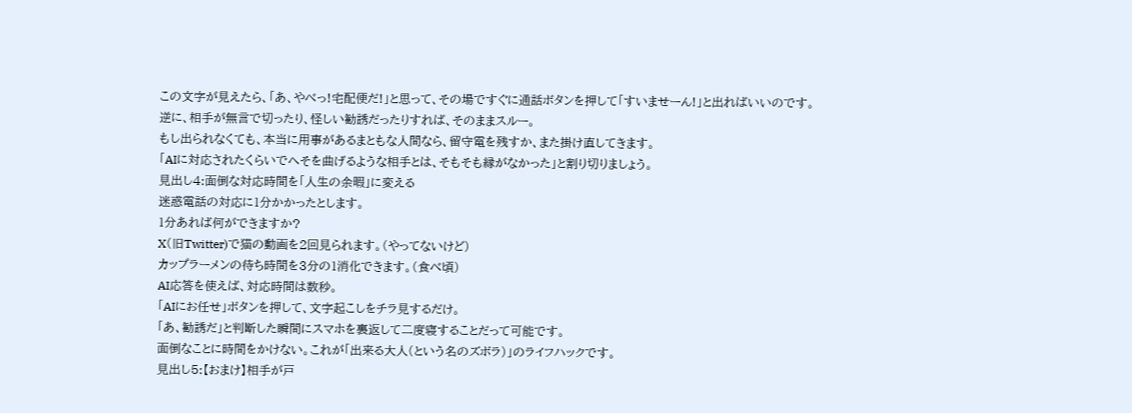この文字が見えたら、「あ、やべっ!宅配便だ!」と思って、その場ですぐに通話ボタンを押して「すいませーん!」と出ればいいのです。
逆に、相手が無言で切ったり、怪しい勧誘だったりすれば、そのままスルー。
もし出られなくても、本当に用事があるまともな人間なら、留守電を残すか、また掛け直してきます。
「AIに対応されたくらいでへそを曲げるような相手とは、そもそも縁がなかった」と割り切りましょう。
見出し4:面倒な対応時間を「人生の余暇」に変える
迷惑電話の対応に1分かかったとします。
1分あれば何ができますか?
X(旧Twitter)で猫の動画を2回見られます。(やってないけど)
カップラーメンの待ち時間を3分の1消化できます。(食べ頃)
AI応答を使えば、対応時間は数秒。
「AIにお任せ」ボタンを押して、文字起こしをチラ見するだけ。
「あ、勧誘だ」と判断した瞬間にスマホを裏返して二度寝することだって可能です。
面倒なことに時間をかけない。これが「出来る大人(という名のズボラ)」のライフハックです。
見出し5:【おまけ】相手が戸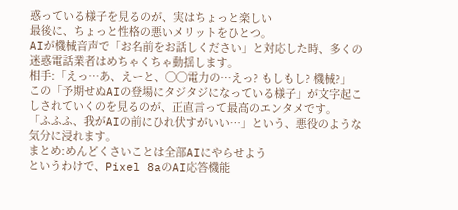惑っている様子を見るのが、実はちょっと楽しい
最後に、ちょっと性格の悪いメリットをひとつ。
AIが機械音声で「お名前をお話しください」と対応した時、多くの迷惑電話業者はめちゃくちゃ動揺します。
相手:「えっ…あ、えーと、◯◯電力の…えっ? もしもし? 機械?」
この「予期せぬAIの登場にタジタジになっている様子」が文字起こしされていくのを見るのが、正直言って最高のエンタメです。
「ふふふ、我がAIの前にひれ伏すがいい…」という、悪役のような気分に浸れます。
まとめ:めんどくさいことは全部AIにやらせよう
というわけで、Pixel 8aのAI応答機能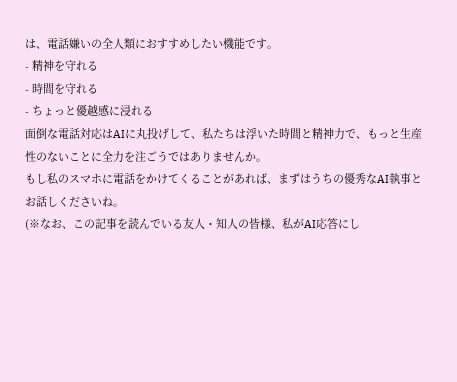は、電話嫌いの全人類におすすめしたい機能です。
- 精神を守れる
- 時間を守れる
- ちょっと優越感に浸れる
面倒な電話対応はAIに丸投げして、私たちは浮いた時間と精神力で、もっと生産性のないことに全力を注ごうではありませんか。
もし私のスマホに電話をかけてくることがあれば、まずはうちの優秀なAI執事とお話しくださいね。
(※なお、この記事を読んでいる友人・知人の皆様、私がAI応答にし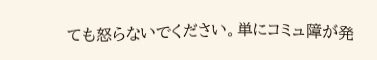ても怒らないでください。単にコミュ障が発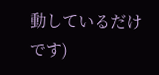動しているだけです)